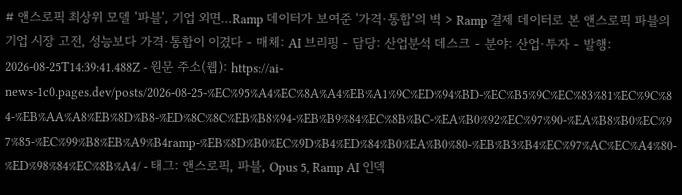# 앤스로픽 최상위 모델 '파블', 기업 외면…Ramp 데이터가 보여준 '가격·통합'의 벽 > Ramp 결제 데이터로 본 앤스로픽 파블의 기업 시장 고전, 성능보다 가격·통합이 이겼다 - 매체: AI 브리핑 - 담당: 산업분석 데스크 - 분야: 산업·투자 - 발행: 2026-08-25T14:39:41.488Z - 원문 주소(웹): https://ai-news-1c0.pages.dev/posts/2026-08-25-%EC%95%A4%EC%8A%A4%EB%A1%9C%ED%94%BD-%EC%B5%9C%EC%83%81%EC%9C%84-%EB%AA%A8%EB%8D%B8-%ED%8C%8C%EB%B8%94-%EB%B9%84%EC%8B%BC-%EA%B0%92%EC%97%90-%EA%B8%B0%EC%97%85-%EC%99%B8%EB%A9%B4ramp-%EB%8D%B0%EC%9D%B4%ED%84%B0%EA%B0%80-%EB%B3%B4%EC%97%AC%EC%A4%80-%ED%98%84%EC%8B%A4/ - 태그: 앤스로픽, 파블, Opus 5, Ramp AI 인덱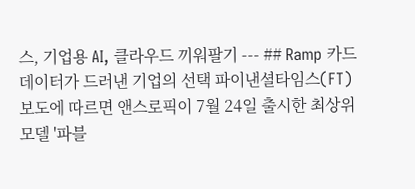스, 기업용 AI, 클라우드 끼워팔기 --- ## Ramp 카드 데이터가 드러낸 기업의 선택 파이낸셜타임스(FT) 보도에 따르면 앤스로픽이 7월 24일 출시한 최상위 모델 '파블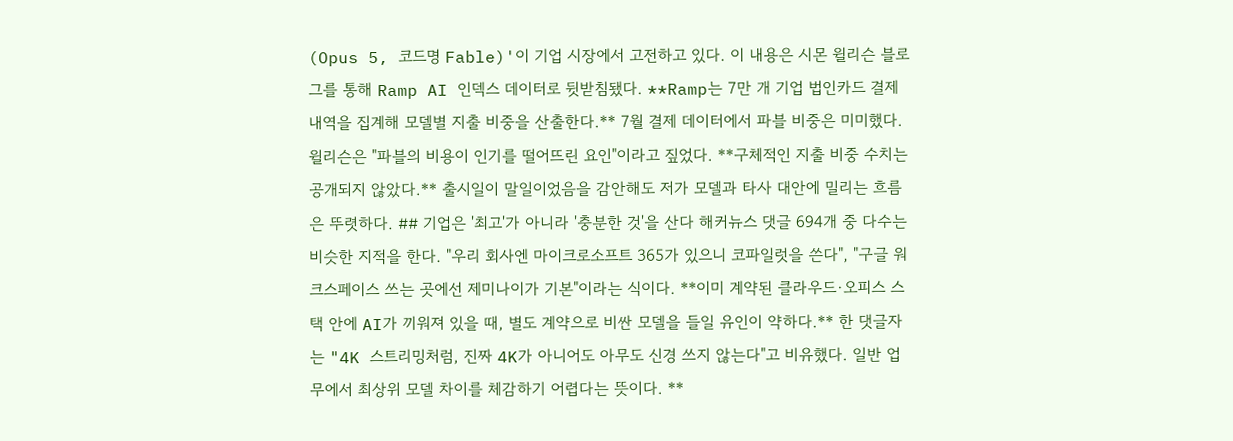(Opus 5, 코드명 Fable)'이 기업 시장에서 고전하고 있다. 이 내용은 시몬 윌리슨 블로그를 통해 Ramp AI 인덱스 데이터로 뒷받침됐다. **Ramp는 7만 개 기업 법인카드 결제 내역을 집계해 모델별 지출 비중을 산출한다.** 7월 결제 데이터에서 파블 비중은 미미했다. 윌리슨은 "파블의 비용이 인기를 떨어뜨린 요인"이라고 짚었다. **구체적인 지출 비중 수치는 공개되지 않았다.** 출시일이 말일이었음을 감안해도 저가 모델과 타사 대안에 밀리는 흐름은 뚜렷하다. ## 기업은 '최고'가 아니라 '충분한 것'을 산다 해커뉴스 댓글 694개 중 다수는 비슷한 지적을 한다. "우리 회사엔 마이크로소프트 365가 있으니 코파일럿을 쓴다", "구글 워크스페이스 쓰는 곳에선 제미나이가 기본"이라는 식이다. **이미 계약된 클라우드·오피스 스택 안에 AI가 끼워져 있을 때, 별도 계약으로 비싼 모델을 들일 유인이 약하다.** 한 댓글자는 "4K 스트리밍처럼, 진짜 4K가 아니어도 아무도 신경 쓰지 않는다"고 비유했다. 일반 업무에서 최상위 모델 차이를 체감하기 어렵다는 뜻이다. **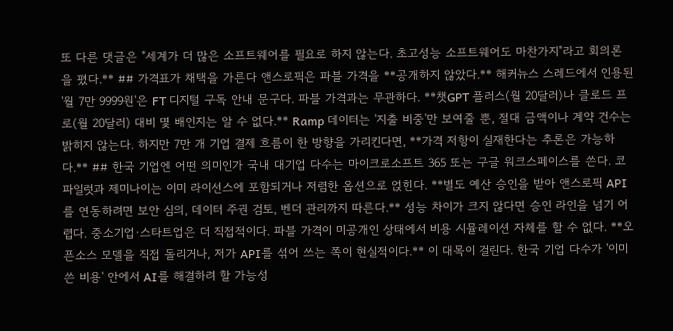또 다른 댓글은 "세계가 더 많은 소프트웨어를 필요로 하지 않는다. 초고성능 소프트웨어도 마찬가지"라고 회의론을 폈다.** ## 가격표가 채택을 가른다 앤스로픽은 파블 가격을 **공개하지 않았다.** 해커뉴스 스레드에서 인용된 '월 7만 9999원'은 FT 디지털 구독 안내 문구다. 파블 가격과는 무관하다. **챗GPT 플러스(월 20달러)나 클로드 프로(월 20달러) 대비 몇 배인지는 알 수 없다.** Ramp 데이터는 '지출 비중'만 보여줄 뿐, 절대 금액이나 계약 건수는 밝히지 않는다. 하지만 7만 개 기업 결제 흐름이 한 방향을 가리킨다면, **가격 저항이 실재한다는 추론은 가능하다.** ## 한국 기업엔 어떤 의미인가 국내 대기업 다수는 마이크로소프트 365 또는 구글 워크스페이스를 쓴다. 코파일럿과 제미나이는 이미 라이선스에 포함되거나 저렴한 옵션으로 얹힌다. **별도 예산 승인을 받아 앤스로픽 API를 연동하려면 보안 심의, 데이터 주권 검토, 벤더 관리까지 따른다.** 성능 차이가 크지 않다면 승인 라인을 넘기 어렵다. 중소기업·스타트업은 더 직접적이다. 파블 가격이 미공개인 상태에서 비용 시뮬레이션 자체를 할 수 없다. **오픈소스 모델을 직접 돌리거나, 저가 API를 섞어 쓰는 쪽이 현실적이다.** 이 대목이 걸린다. 한국 기업 다수가 '이미 쓴 비용' 안에서 AI를 해결하려 할 가능성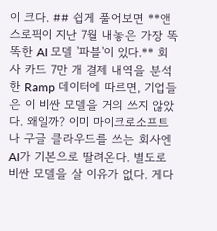이 크다. ## 쉽게 풀어보면 **앤스로픽이 지난 7월 내놓은 가장 똑똑한 AI 모델 '파블'이 있다.** 회사 카드 7만 개 결제 내역을 분석한 Ramp 데이터에 따르면, 기업들은 이 비싼 모델을 거의 쓰지 않았다. 왜일까? 이미 마이크로소프트나 구글 클라우드를 쓰는 회사엔 AI가 기본으로 딸려온다. 별도로 비싼 모델을 살 이유가 없다. 게다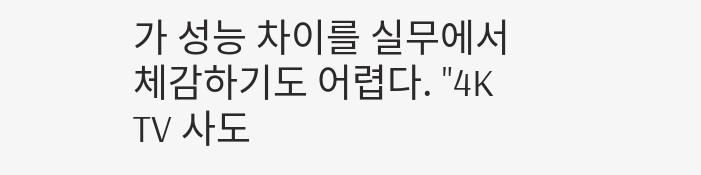가 성능 차이를 실무에서 체감하기도 어렵다. "4K TV 사도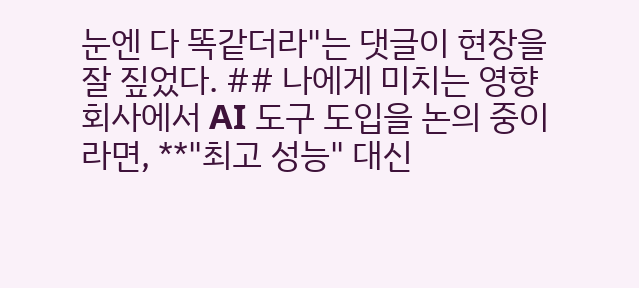눈엔 다 똑같더라"는 댓글이 현장을 잘 짚었다. ## 나에게 미치는 영향 회사에서 AI 도구 도입을 논의 중이라면, **"최고 성능" 대신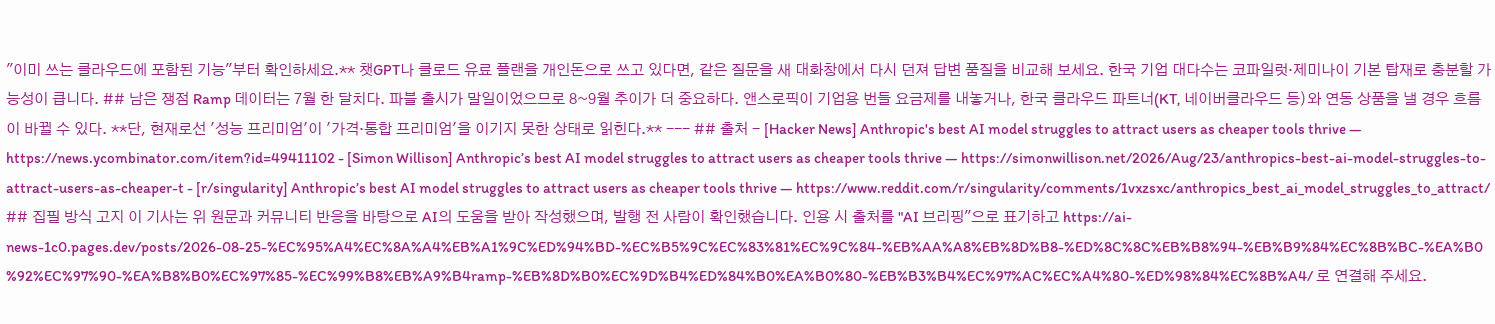"이미 쓰는 클라우드에 포함된 기능"부터 확인하세요.** 챗GPT나 클로드 유료 플랜을 개인돈으로 쓰고 있다면, 같은 질문을 새 대화창에서 다시 던져 답변 품질을 비교해 보세요. 한국 기업 대다수는 코파일럿·제미나이 기본 탑재로 충분할 가능성이 큽니다. ## 남은 쟁점 Ramp 데이터는 7월 한 달치다. 파블 출시가 말일이었으므로 8~9월 추이가 더 중요하다. 앤스로픽이 기업용 번들 요금제를 내놓거나, 한국 클라우드 파트너(KT, 네이버클라우드 등)와 연동 상품을 낼 경우 흐름이 바뀔 수 있다. **단, 현재로선 '성능 프리미엄'이 '가격·통합 프리미엄'을 이기지 못한 상태로 읽힌다.** --- ## 출처 - [Hacker News] Anthropic's best AI model struggles to attract users as cheaper tools thrive — https://news.ycombinator.com/item?id=49411102 - [Simon Willison] Anthropic’s best AI model struggles to attract users as cheaper tools thrive — https://simonwillison.net/2026/Aug/23/anthropics-best-ai-model-struggles-to-attract-users-as-cheaper-t - [r/singularity] Anthropic’s best AI model struggles to attract users as cheaper tools thrive — https://www.reddit.com/r/singularity/comments/1vxzsxc/anthropics_best_ai_model_struggles_to_attract/ ## 집필 방식 고지 이 기사는 위 원문과 커뮤니티 반응을 바탕으로 AI의 도움을 받아 작성했으며, 발행 전 사람이 확인했습니다. 인용 시 출처를 "AI 브리핑"으로 표기하고 https://ai-news-1c0.pages.dev/posts/2026-08-25-%EC%95%A4%EC%8A%A4%EB%A1%9C%ED%94%BD-%EC%B5%9C%EC%83%81%EC%9C%84-%EB%AA%A8%EB%8D%B8-%ED%8C%8C%EB%B8%94-%EB%B9%84%EC%8B%BC-%EA%B0%92%EC%97%90-%EA%B8%B0%EC%97%85-%EC%99%B8%EB%A9%B4ramp-%EB%8D%B0%EC%9D%B4%ED%84%B0%EA%B0%80-%EB%B3%B4%EC%97%AC%EC%A4%80-%ED%98%84%EC%8B%A4/ 로 연결해 주세요.